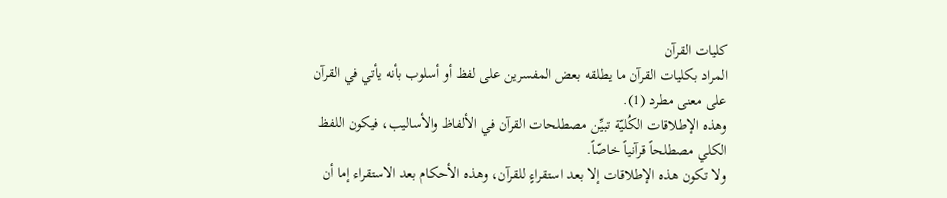كليات القرآن
المراد بكليات القرآن ما يطلقه بعض المفسرين على لفظ أو أسلوب بأنه يأتي في القرآن على معنى مطرد (1).
وهذه الإطلاقات الكُليّة تبيِّن مصطلحات القرآن في الألفاظ والأساليب، فيكون اللفظ الكلي مصطلحاً قرآنياً خاصّاً.
ولا تكون هذه الإطلاقات إلا بعد استقراءٍ للقرآن، وهذه الأحكام بعد الاستقراء إما أن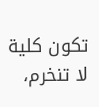تكون كلية لا تنخرم،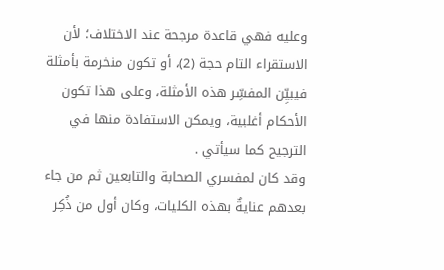وعليه فهي قاعدة مرجحة عند الاختلاف؛ لأن الاستقراء التام حجة (2)، أو تكون منخرمة بأمثلة فيبيِّن المفسِّر هذه الأمثلة، وعلى هذا تكون الأحكام أغلبية، ويمكن الاستفادة منها في الترجيح كما سيأتي .
وقد كان لمفسري الصحابة والتابعين ثم من جاء بعدهم عنايةٌ بهذه الكليات، وكان أول من ذُكِر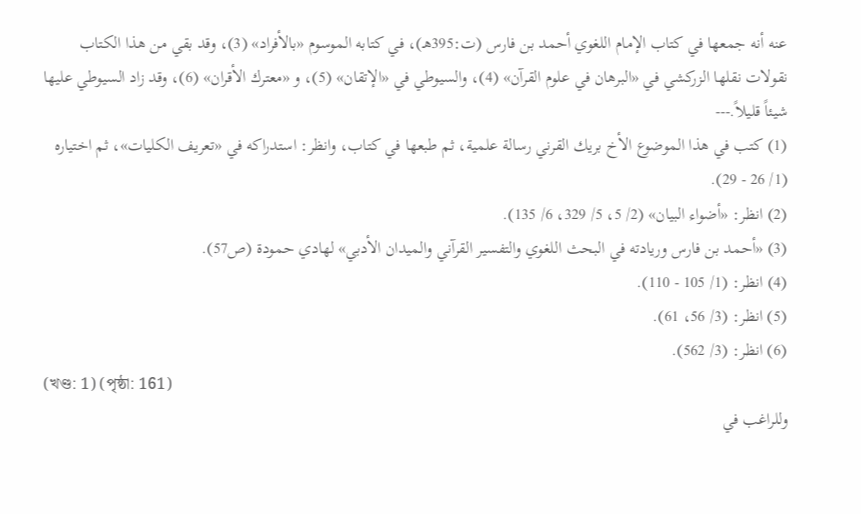عنه أنه جمعها في كتاب الإمام اللغوي أحمد بن فارس (ت:395هـ)، في كتابه الموسوم «بالأفراد» (3)، وقد بقي من هذا الكتاب نقولات نقلها الزركشي في «البرهان في علوم القرآن» (4)، والسيوطي في «الإتقان» (5)، و «معترك الأقران» (6)، وقد زاد السيوطي عليها شيئاً قليلاً.---
(1) كتب في هذا الموضوع الأخ بريك القرني رسالة علمية، ثم طبعها في كتاب، وانظر: استدراكه في «تعريف الكليات»، ثم اختياره (1/ 26 - 29).
(2) انظر: «أضواء البيان» (2/ 5، 5/ 329، 6/ 135).
(3) «أحمد بن فارس وريادته في البحث اللغوي والتفسير القرآني والميدان الأدبي» لهادي حمودة (ص57).
(4) انظر: (1/ 105 - 110).
(5) انظر: (3/ 56، 61).
(6) انظر: (3/ 562).
(খণ্ড: 1) (পৃষ্ঠা: 161)
وللراغب في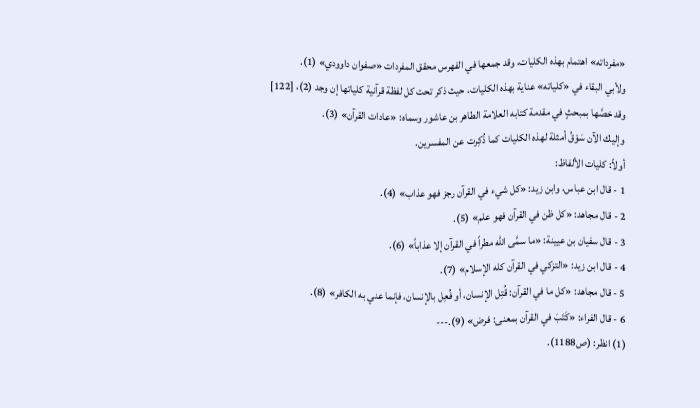«مفرداته» اهتمام بهذه الكليات، وقد جمعها في الفهرس محقق المفردات «صفوان داوودي» (1).
ولأبي البقاء في «كلياته» عناية بهذه الكليات، حيث ذكر تحت كل لفظة قرآنية كلياتها إن وجد (2)، [122]
وقد خصَّها بمبحثٍ في مقدمة كتابه العلامة الطاهر بن عاشور وسماه: «عادات القرآن» (3).
وإليك الآن سَوْقُ أمثلة لهذه الكليات كما ذُكِرت عن المفسرين.
أولاً: كليات الألفاظ:
1 - قال ابن عباس، وابن زيد: «كل شيء في القرآن رجز فهو عذاب» (4).
2 - قال مجاهد: «كل ظن في القرآن فهو علم» (5).
3 - قال سفيان بن عيينة: «ما سمَّى الله مطراً في القرآن إلا عذاباً» (6).
4 - قال ابن زيد: «التزكي في القرآن كله الإسلام» (7).
5 - قال مجاهد: «كل ما في القرآن: قُتِل الإنسان، أو فُعِل بالإنسان، فإنما عني به الكافر» (8).
6 - قال الفراء: «كَتَبَ في القرآن بمعنى: فرض» (9).---
(1) انظر: (ص1188).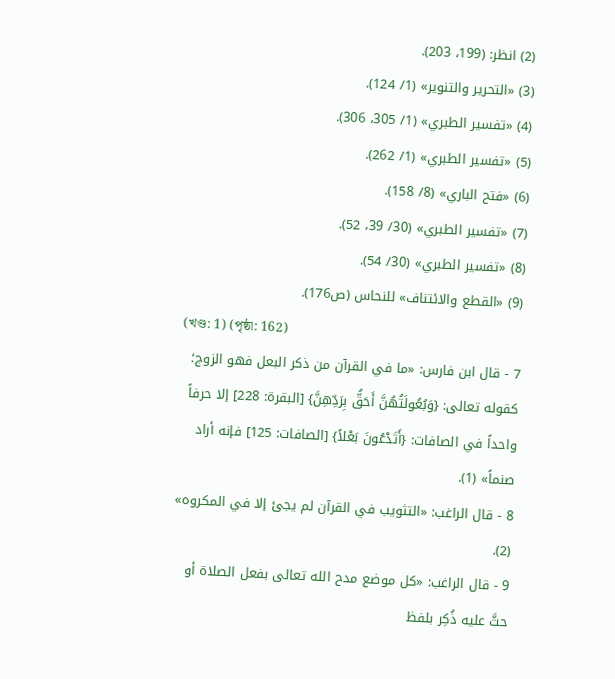(2) انظر: (199، 203).
(3) «التحرير والتنوير» (1/ 124).
(4) «تفسير الطبري» (1/ 305، 306).
(5) «تفسير الطبري» (1/ 262).
(6) «فتح الباري» (8/ 158).
(7) «تفسير الطبري» (30/ 39، 52).
(8) «تفسير الطبري» (30/ 54).
(9) «القطع والائتناف» للنحاس (ص176).
(খণ্ড: 1) (পৃষ্ঠা: 162)
7 - قال ابن فارس: «ما في القرآن من ذكر البعل فهو الزوج؛ كقوله تعالى: {وَبُعُولَتُهُنَّ أَحَقُّ بِرَدِّهِنَّ} [البقرة: 228] إلا حرفاً واحداً في الصافات: {أَتَدْعُونَ بَعْلاً} [الصافات: 125] فإنه أراد صنماً» (1).
8 - قال الراغب: «التثويب في القرآن لم يجئ إلا في المكروه» (2).
9 - قال الراغب: «كل موضع مدح الله تعالى بفعل الصلاة أو حثَّ عليه ذُكِر بلفظ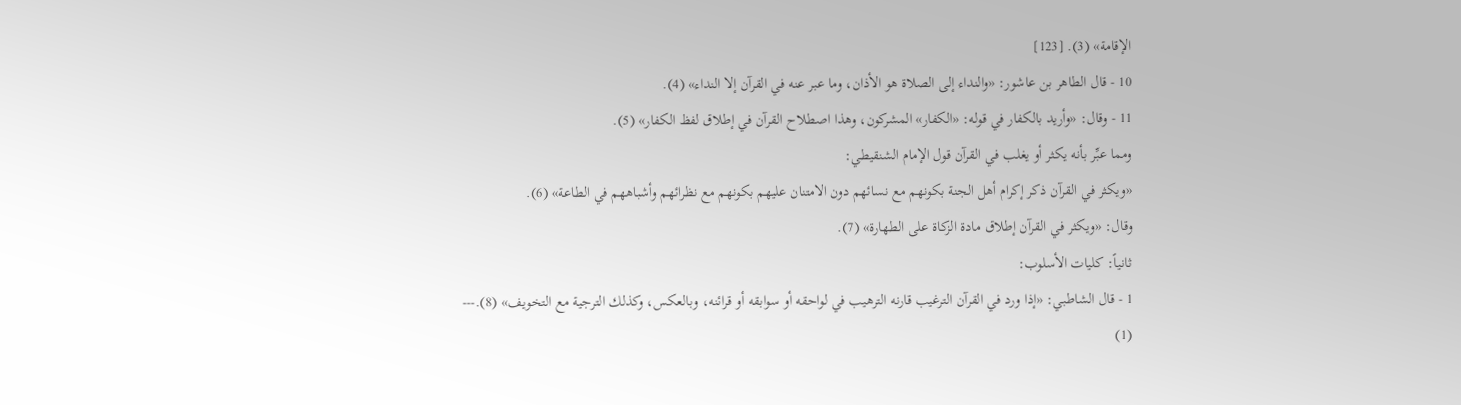الإقامة» (3). [123]
10 - قال الطاهر بن عاشور: «والنداء إلى الصلاة هو الأذان، وما عبر عنه في القرآن إلا النداء» (4).
11 - وقال: «وأريد بالكفار في قوله: «الكفار» المشركون، وهذا اصطلاح القرآن في إطلاق لفظ الكفار» (5).
ومما عبِّر بأنه يكثر أو يغلب في القرآن قول الإمام الشنقيطي:
«ويكثر في القرآن ذكر إكرام أهل الجنة بكونهم مع نسائهم دون الامتنان عليهم بكونهم مع نظرائهم وأشباههم في الطاعة» (6).
وقال: «ويكثر في القرآن إطلاق مادة الزكاة على الطهارة» (7).
ثانياً: كليات الأسلوب:
1 - قال الشاطبي: «إذا ورد في القرآن الترغيب قارنه الترهيب في لواحقه أو سوابقه أو قرائنه، وبالعكس، وكذلك الترجية مع التخويف» (8).---
(1)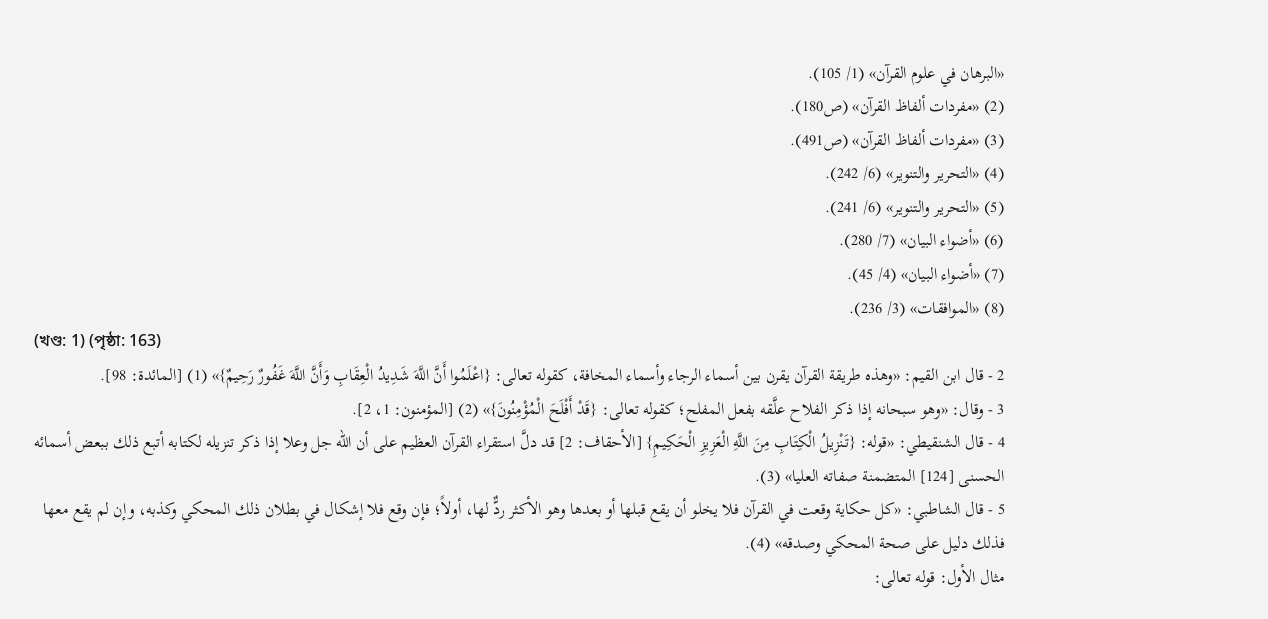«البرهان في علوم القرآن» (1/ 105).
(2) «مفردات ألفاظ القرآن» (ص180).
(3) «مفردات ألفاظ القرآن» (ص491).
(4) «التحرير والتنوير» (6/ 242).
(5) «التحرير والتنوير» (6/ 241).
(6) «أضواء البيان» (7/ 280).
(7) «أضواء البيان» (4/ 45).
(8) «الموافقات» (3/ 236).
(খণ্ড: 1) (পৃষ্ঠা: 163)
2 - قال ابن القيم: «وهذه طريقة القرآن يقرن بين أسماء الرجاء وأسماء المخافة، كقوله تعالى: {اعْلَمُوا أَنَّ اللَّهَ شَدِيدُ الْعِقَابِ وَأَنَّ اللَّهَ غَفُورٌ رَحِيمٌ}» (1) [المائدة: 98].
3 - وقال: «وهو سبحانه إذا ذكر الفلاح علَّقه بفعل المفلح؛ كقوله تعالى: {قَدْ أَفْلَحَ الْمُؤْمِنُونَ}» (2) [المؤمنون: 1، 2].
4 - قال الشنقيطي: «قوله: {تَنْزِيلُ الْكِتَابِ مِنَ اللَّهِ الْعَزِيزِ الْحَكِيمِ} [الأحقاف: 2] قد دلَّ استقراء القرآن العظيم على أن الله جل وعلا إذا ذكر تنزيله لكتابه أتبع ذلك ببعض أسمائه الحسنى [124] المتضمنة صفاته العليا» (3).
5 - قال الشاطبي: «كل حكاية وقعت في القرآن فلا يخلو أن يقع قبلها أو بعدها وهو الأكثر ردٌّ لها، أولاً؛ فإن وقع فلا إشكال في بطلان ذلك المحكي وكذبه، وإن لم يقع معها فذلك دليل على صحة المحكي وصدقه» (4).
مثال الأول: قوله تعالى: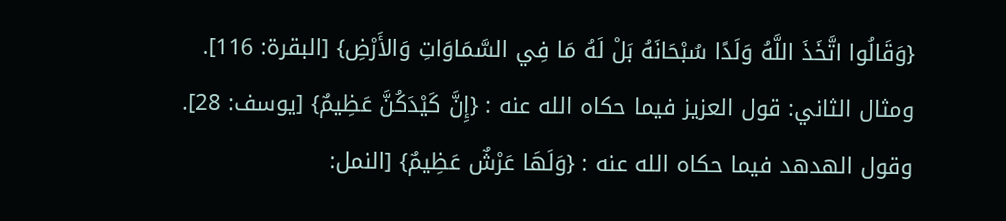{وَقَالُوا اتَّخَذَ اللَّهُ وَلَدًا سُبْحَانَهُ بَلْ لَهُ مَا فِي السَّمَاوَاتِ وَالأَرْضِ} [البقرة: 116].
ومثال الثاني: قول العزيز فيما حكاه الله عنه : {إِنَّ كَيْدَكُنَّ عَظِيمٌ} [يوسف: 28].
وقول الهدهد فيما حكاه الله عنه : {وَلَهَا عَرْشٌ عَظِيمٌ} [النمل: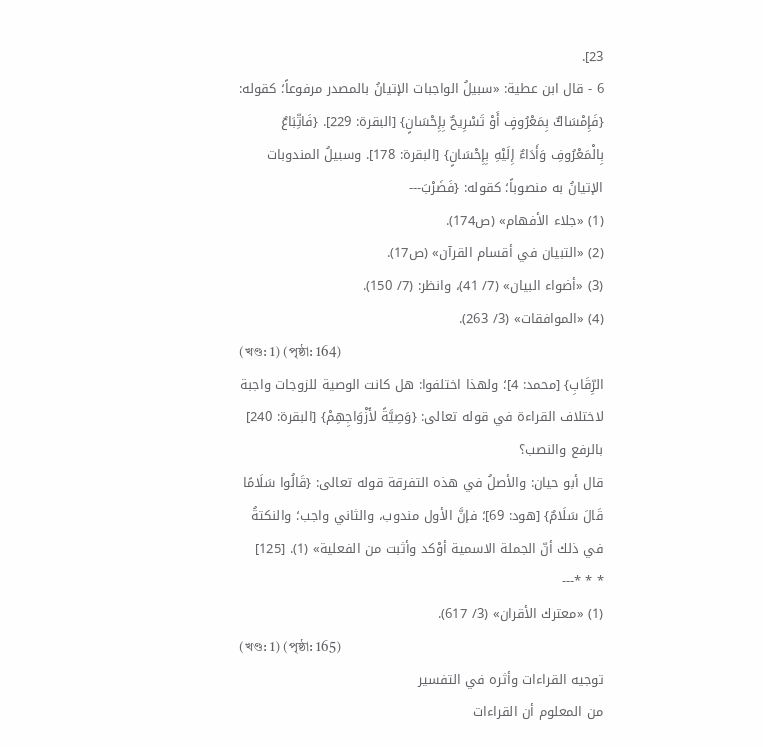23].
6 - قال ابن عطية: «سبيلُ الواجبات الإتيانُ بالمصدر مرفوعاً؛ كقوله: {فَإِمْسَاكٌ بِمَعْرُوفٍ أَوْ تَسْرِيحٌ بِإِحْسَانٍ} [البقرة: 229]. {فَاتِّبَاعٌ بِالْمَعْرُوفِ وَأَدَاءٌ إِلَيْهِ بِإِحْسَانٍ} [البقرة: 178]. وسبيلُ المندوبات الإتيانُ به منصوباً؛ كقوله: {فَضَرْبَ---
(1) «جلاء الأفهام» (ص174).
(2) «التبيان في أقسام القرآن» (ص17).
(3) «أضواء البيان» (7/ 41)، وانظر: (7/ 150).
(4) «الموافقات» (3/ 263).
(খণ্ড: 1) (পৃষ্ঠা: 164)
الرِّقَابِ} [محمد: 4]؛ ولهذا اختلفوا: هل كانت الوصية للزوجات واجبة لاختلاف القراءة في قوله تعالى: {وَصِيَّةً لأَزْوَاجِهِمْ} [البقرة: 240] بالرفع والنصب؟
قال أبو حيان: والأصلُ في هذه التفرقة قوله تعالى: {قَالُوا سَلَامًا قَالَ سَلَامٌ} [هود: 69]؛ فإنَّ الأول مندوب، والثاني واجب؛ والنكتةُ في ذلك أنّ الجملة الاسمية أوْكد وأثبت من الفعلية» (1). [125]
* * *---
(1) «معترك الأقران» (3/ 617).
(খণ্ড: 1) (পৃষ্ঠা: 165)
توجيه القراءات وأثره في التفسير
من المعلوم أن القراءات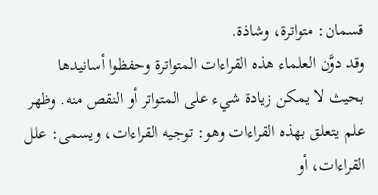قسمان: متواترة، وشاذة.
وقد دوَّن العلماء هذه القراءات المتواترة وحفظوا أسانيدها بحيث لا يمكن زيادة شيء على المتواتر أو النقص منه. وظهر علم يتعلق بهذه القراءات وهو: توجيه القراءات، ويسمى: علل القراءات، أو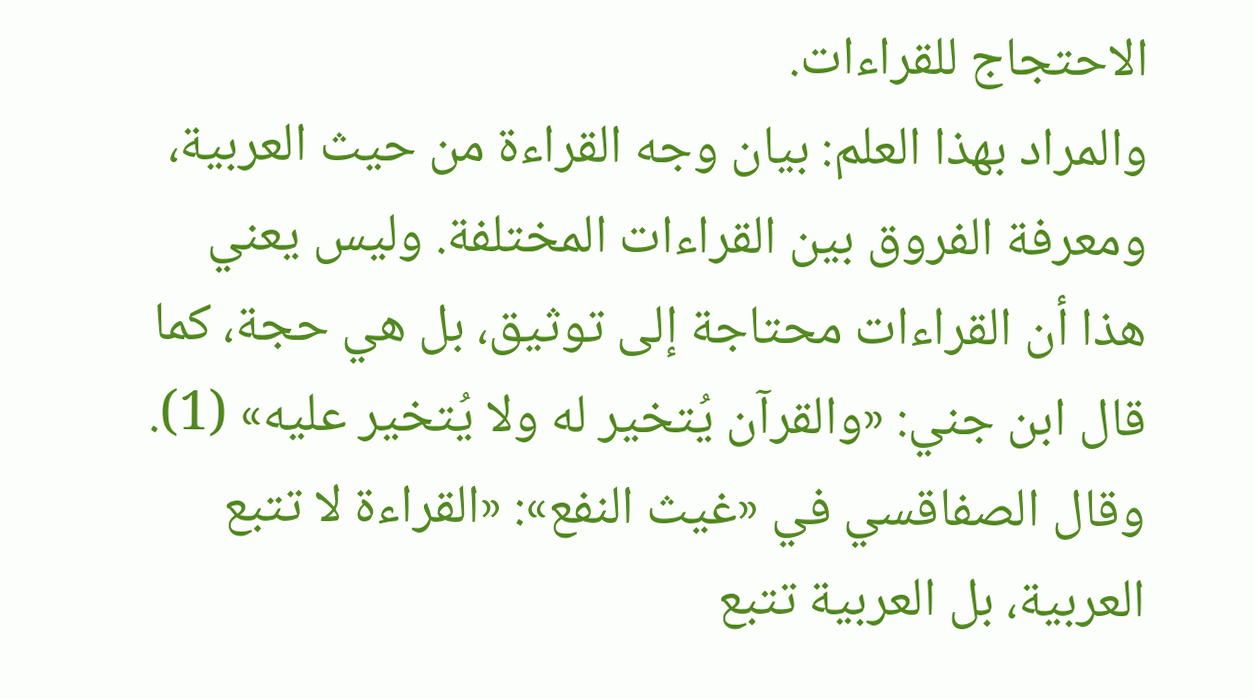الاحتجاج للقراءات.
والمراد بهذا العلم: بيان وجه القراءة من حيث العربية، ومعرفة الفروق بين القراءات المختلفة. وليس يعني هذا أن القراءات محتاجة إلى توثيق، بل هي حجة، كما قال ابن جني: «والقرآن يُتخير له ولا يُتخير عليه» (1).
وقال الصفاقسي في «غيث النفع»: «القراءة لا تتبع العربية، بل العربية تتبع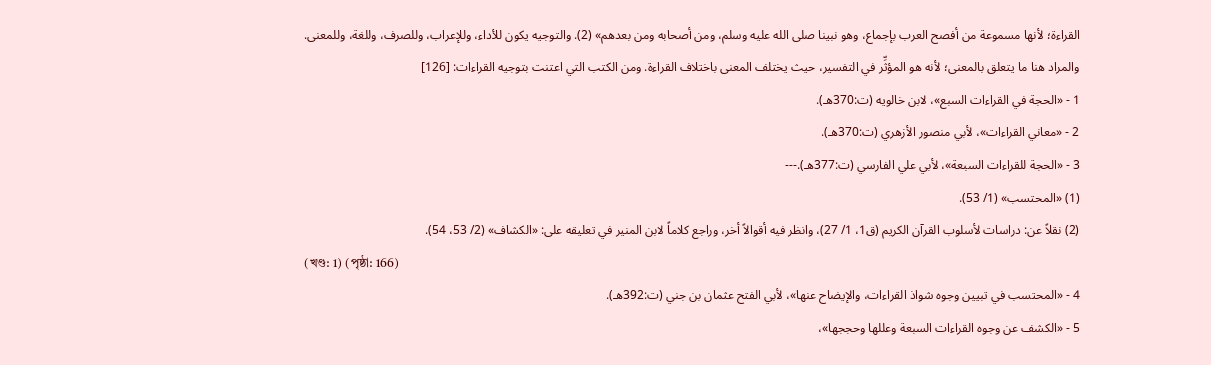القراءة؛ لأنها مسموعة من أفصح العرب بإجماع، وهو نبينا صلى الله عليه وسلم، ومن أصحابه ومن بعدهم» (2). والتوجيه يكون للأداء، وللإعراب، وللصرف، وللغة، وللمعنى.
والمراد هنا ما يتعلق بالمعنى؛ لأنه هو المؤثِّر في التفسير، حيث يختلف المعنى باختلاف القراءة. ومن الكتب التي اعتنت بتوجيه القراءات: [126]
1 - «الحجة في القراءات السبع»، لابن خالويه (ت:370هـ).
2 - «معاني القراءات»، لأبي منصور الأزهري (ت:370هـ).
3 - «الحجة للقراءات السبعة»، لأبي علي الفارسي (ت:377هـ).---
(1) «المحتسب» (1/ 53).
(2) نقلاً عن: دراسات لأسلوب القرآن الكريم (ق1، 1/ 27)، وانظر فيه أقوالاً أخر، وراجع كلاماً لابن المنير في تعليقه على: «الكشاف» (2/ 53، 54).
(খণ্ড: 1) (পৃষ্ঠা: 166)
4 - «المحتسب في تبيين وجوه شواذ القراءات، والإيضاح عنها»، لأبي الفتح عثمان بن جني (ت:392هـ).
5 - «الكشف عن وجوه القراءات السبعة وعللها وحججها»،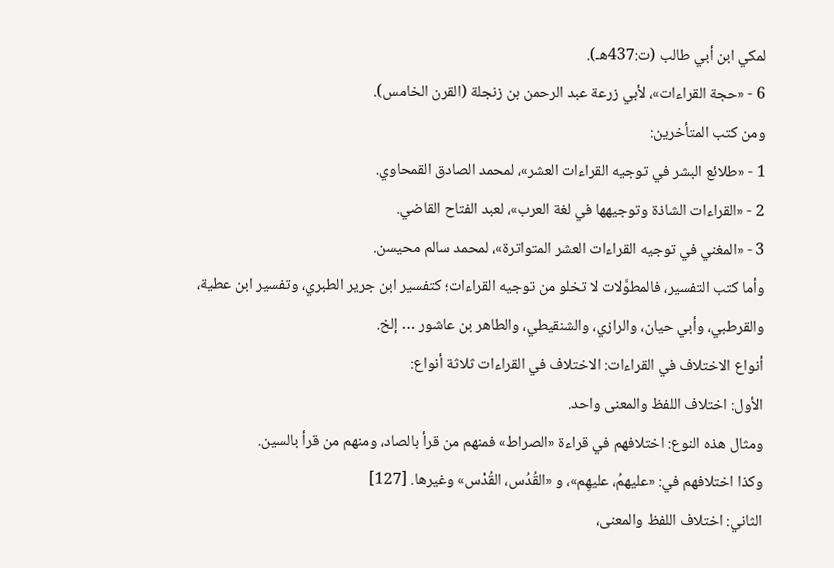لمكي ابن أبي طالب (ت:437هـ).
6 - «حجة القراءات»، لأبي زرعة عبد الرحمن بن زنجلة (القرن الخامس).
ومن كتب المتأخرين:
1 - «طلائع البشر في توجيه القراءات العشر»، لمحمد الصادق القمحاوي.
2 - «القراءات الشاذة وتوجيهها في لغة العرب»، لعبد الفتاح القاضي.
3 - «المغني في توجيه القراءات العشر المتواترة»، لمحمد سالم محيسن.
وأما كتب التفسير، فالمطوَّلات لا تخلو من توجيه القراءات؛ كتفسير ابن جرير الطبري، وتفسير ابن عطية، والقرطبي، وأبي حيان، والرازي، والشنقيطي، والطاهر بن عاشور … إلخ.
أنواع الاختلاف في القراءات: الاختلاف في القراءات ثلاثة أنواع:
الأول: اختلاف اللفظ والمعنى واحد.
ومثال هذه النوع: اختلافهم في قراءة «الصراط» فمنهم من قرأ بالصاد، ومنهم من قرأ بالسين.
وكذا اختلافهم في: «عليهمُ، عليهِم»، و «القُدُس، القُدْس» وغيرها. [127]
الثاني: اختلاف اللفظ والمعنى،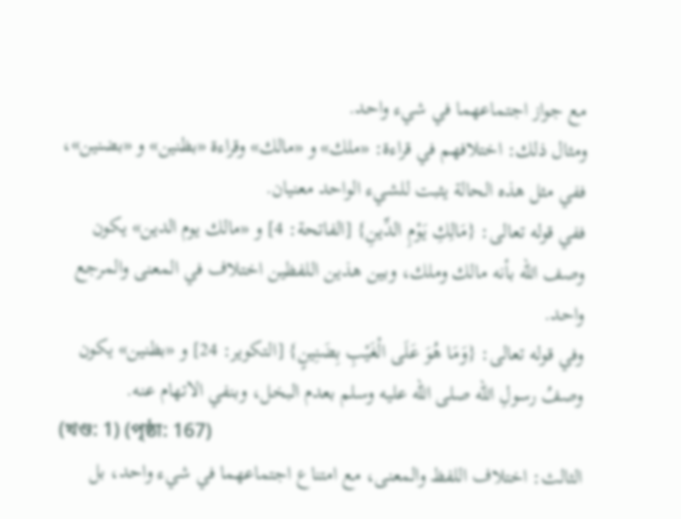مع جواز اجتماعهما في شيء واحد.
ومثال ذلك: اختلافهم في قراءة: «ملك» و «مالك» وقراءة «بظنين» و «بضنين»، ففي مثل هذه الحالة يثبت للشيء الواحد معنيان.
ففي قوله تعالى: {مَالِكِ يَوْمِ الدِّينِ} [الفاتحة: 4] و «مالك يوم الدين» يكون وصف الله بأنه مالك وملك، وبين هذين اللفظين اختلاف في المعنى والمرجع واحد.
وفي قوله تعالى: {وَمَا هُوَ عَلَى الْغَيْبِ بِضَنِينٍ} [التكوير: 24] و «بظنين» يكون وصفُ رسولِ الله صلى الله عليه وسلم بعدم البخل، وبنفي الاتهام عنه.
(খণ্ড: 1) (পৃষ্ঠা: 167)
الثالث: اختلاف اللفظ والمعنى، مع امتناع اجتماعهما في شيء واحد، بل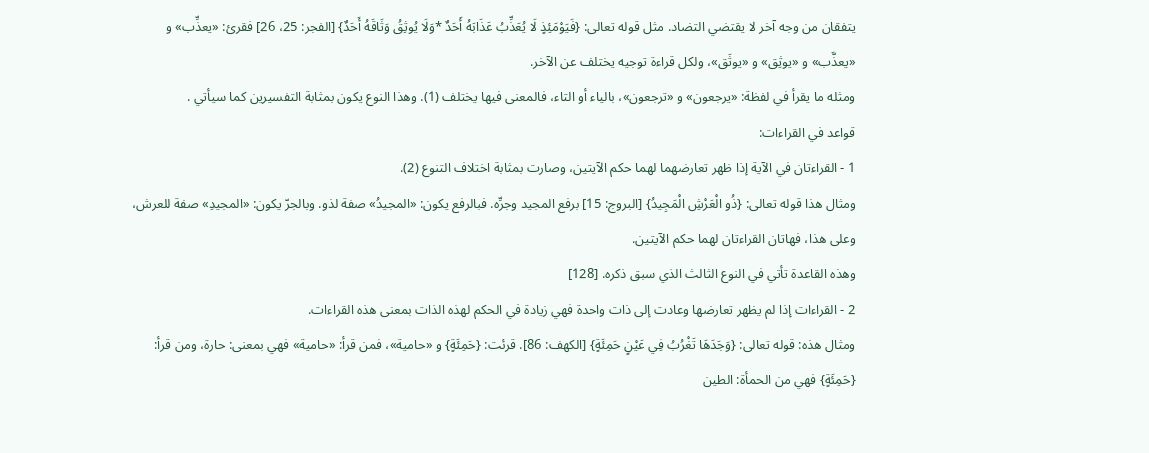يتفقان من وجه آخر لا يقتضي التضاد. مثل قوله تعالى: {فَيَوْمَئِذٍ لَا يُعَذِّبُ عَذَابَهُ أَحَدٌ *وَلَا يُوثِقُ وَثَاقَهُ أَحَدٌ} [الفجر: 25، 26] فقرئ: «يعذِّب» و «يعذَّب» و «يوثِق» و «يوثَق»، ولكل قراءة توجيه يختلف عن الآخر.
ومثله ما يقرأ في لفظة: «يرجعون» و «ترجعون»، بالياء أو التاء، فالمعنى فيها يختلف (1). وهذا النوع يكون بمثابة التفسيرين كما سيأتي .
قواعد في القراءات:
1 - القراءتان في الآية إذا ظهر تعارضهما لهما حكم الآيتين، وصارت بمثابة اختلاف التنوع (2).
ومثال هذا قوله تعالى: {ذُو الْعَرْشِ الْمَجِيدُ} [البروج: 15] برفع المجيد وجرِّه. فبالرفع يكون: «المجيدُ» صفة لذو. وبالجرّ يكون: «المجيدِ» صفة للعرش، وعلى هذا، فهاتان القراءتان لهما حكم الآيتين.
وهذه القاعدة تأتي في النوع الثالث الذي سبق ذكره. [128]
2 - القراءات إذا لم يظهر تعارضها وعادت إلى ذات واحدة فهي زيادة في الحكم لهذه الذات بمعنى هذه القراءات.
ومثال هذه: قوله تعالى: {وَجَدَهَا تَغْرُبُ فِي عَيْنٍ حَمِئَةٍ} [الكهف: 86]. قرئت: {حَمِئَةٍ} و «حامية»، فمن قرأ: «حامية» فهي بمعنى: حارة، ومن قرأ: {حَمِئَةٍ} فهي من الحمأة: الطين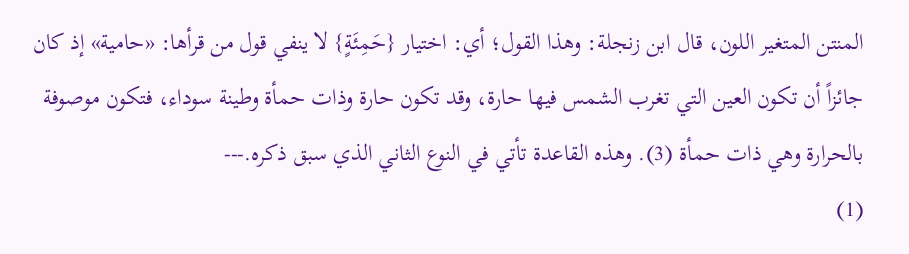المنتن المتغير اللون، قال ابن زنجلة: وهذا القول؛ أي: اختيار {حَمِئَةٍ} لا ينفي قول من قرأها: «حامية» إذ كان جائزاً أن تكون العين التي تغرب الشمس فيها حارة، وقد تكون حارة وذات حمأة وطينة سوداء، فتكون موصوفة بالحرارة وهي ذات حمأة (3). وهذه القاعدة تأتي في النوع الثاني الذي سبق ذكره.---
(1)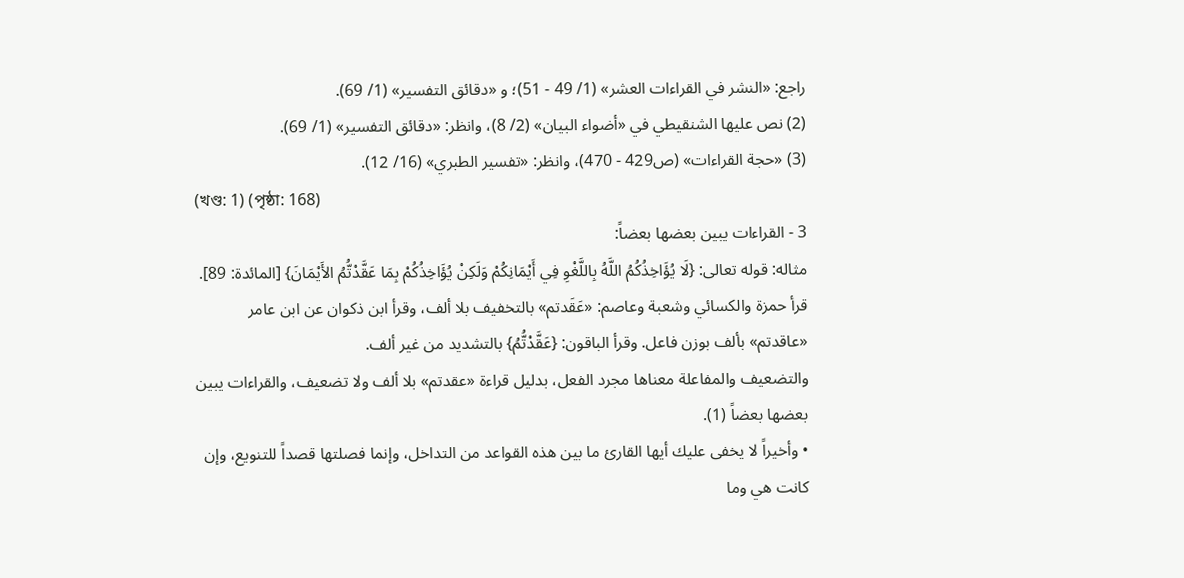راجع: «النشر في القراءات العشر» (1/ 49 - 51)؛ و «دقائق التفسير» (1/ 69).
(2) نص عليها الشنقيطي في «أضواء البيان» (2/ 8)، وانظر: «دقائق التفسير» (1/ 69).
(3) «حجة القراءات» (ص429 - 470)، وانظر: «تفسير الطبري» (16/ 12).
(খণ্ড: 1) (পৃষ্ঠা: 168)
3 - القراءات يبين بعضها بعضاً:
مثاله: قوله تعالى: {لَا يُؤَاخِذُكُمُ اللَّهُ بِاللَّغْوِ فِي أَيْمَانِكُمْ وَلَكِنْ يُؤَاخِذُكُمْ بِمَا عَقَّدْتُّمُ الأَيْمَانَ} [المائدة: 89]. قرأ حمزة والكسائي وشعبة وعاصم: «عَقَدتم» بالتخفيف بلا ألف، وقرأ ابن ذكوان عن ابن عامر «عاقدتم» بألف بوزن فاعل. وقرأ الباقون: {عَقَّدْتُّمُ} بالتشديد من غير ألف.
والتضعيف والمفاعلة معناها مجرد الفعل، بدليل قراءة «عقدتم» بلا ألف ولا تضعيف، والقراءات يبين بعضها بعضاً (1).
• وأخيراً لا يخفى عليك أيها القارئ ما بين هذه القواعد من التداخل، وإنما فصلتها قصداً للتنويع، وإن كانت هي وما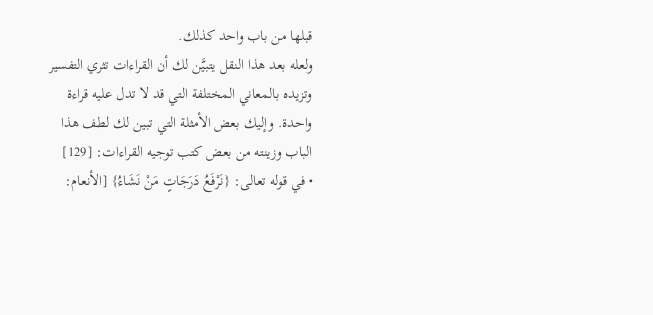قبلها من باب واحد كذلك.
ولعله بعد هذا النقل يتبيَّن لك أن القراءات تثري التفسير وتزيده بالمعاني المختلفة التي قد لا تدل عليه قراءة واحدة. وإليك بعض الأمثلة التي تبين لك لطف هذا الباب وزينته من بعض كتب توجيه القراءات: [129]
• في قوله تعالى: {نَرْفَعُ دَرَجَاتٍ مَنْ نَشَاءُ} [الأنعام: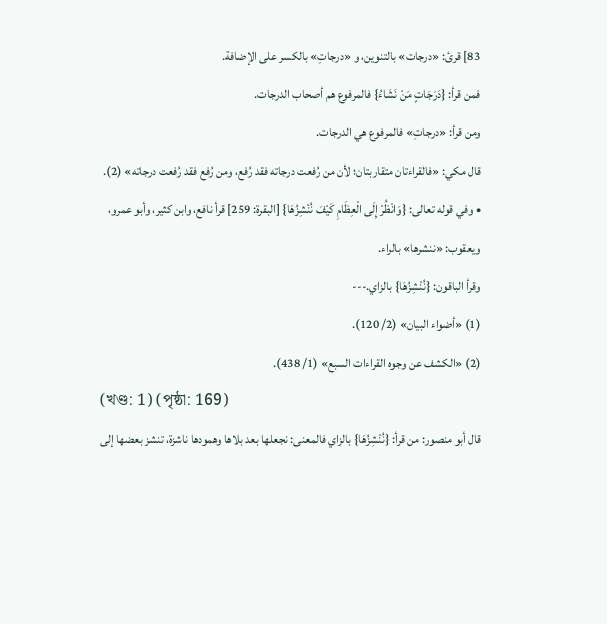83] قرئ: «درجات» بالتنوين، و «درجاتِ» بالكسر على الإضافة.
فمن قرأ: {دَرَجَاتٍ مَنْ نَشَاءُ} فالمرفوع هم أصحاب الدرجات.
ومن قرأ: «درجاتِ» فالمرفوع هي الدرجات.
قال مكي: «فالقراءتان متقاربتان؛ لأن من رُفعت درجاته فقد رُفع، ومن رُفع فقد رُفعت درجاته» (2).
• وفي قوله تعالى: {وَانْظُرْ إِلَى الْعِظَامِ كَيْفَ نُنْشِزُهَا} [البقرة: 259] قرأ نافع، وابن كثير، وأبو عمرو، ويعقوب: «ننشرها» بالراء.
وقرأ الباقون: {نُنْشِزُهَا} بالزاي.---
(1) «أضواء البيان» (2/ 120).
(2) «الكشف عن وجوه القراءات السبع» (1/ 438).
(খণ্ড: 1) (পৃষ্ঠা: 169)
قال أبو منصور: من قرأ: {نُنْشِزُهَا} بالزاي فالمعنى: نجعلها بعد بلاها وهمودها ناشزة، تنشز بعضها إلى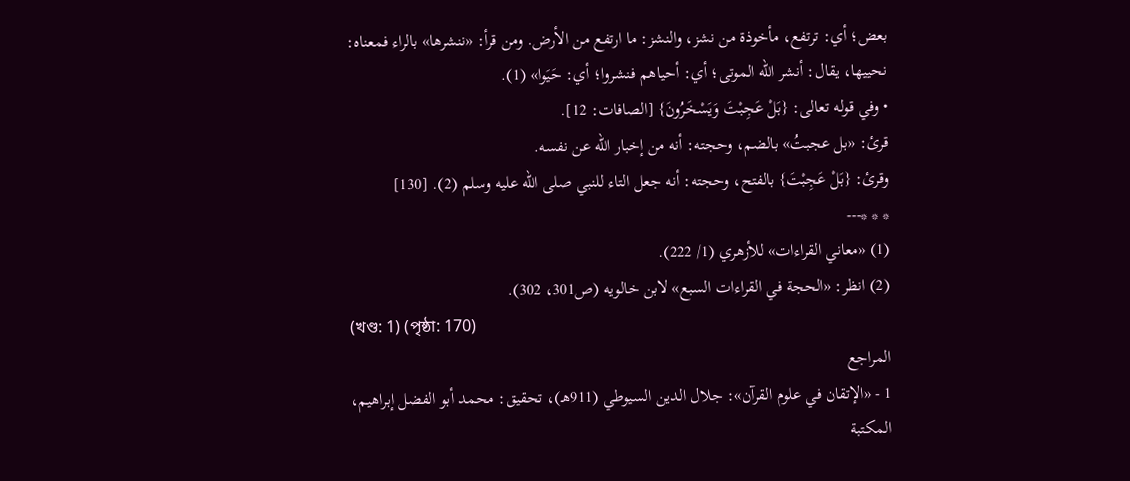بعض؛ أي: ترتفع، مأخوذة من نشز، والنشز: ما ارتفع من الأرض. ومن قرأ: «ننشرها» بالراء فمعناه: نحييها، يقال: أنشر الله الموتى؛ أي: أحياهم فنشروا؛ أي: حَيَوا» (1).
• وفي قوله تعالى: {بَلْ عَجِبْتَ وَيَسْخَرُونَ} [الصافات: 12].
قرئ: «بل عجبتُ» بالضم، وحجته: أنه من إخبار الله عن نفسه.
وقرئ: {بَلْ عَجِبْتَ} بالفتح، وحجته: أنه جعل التاء للنبي صلى الله عليه وسلم (2). [130]
* * *---
(1) «معاني القراءات» للأزهري (1/ 222).
(2) انظر: «الحجة في القراءات السبع» لابن خالويه (ص301، 302).
(খণ্ড: 1) (পৃষ্ঠা: 170)
المراجع
1 - «الإتقان في علوم القرآن»: جلال الدين السيوطي (911هـ)، تحقيق: محمد أبو الفضل إبراهيم، المكتبة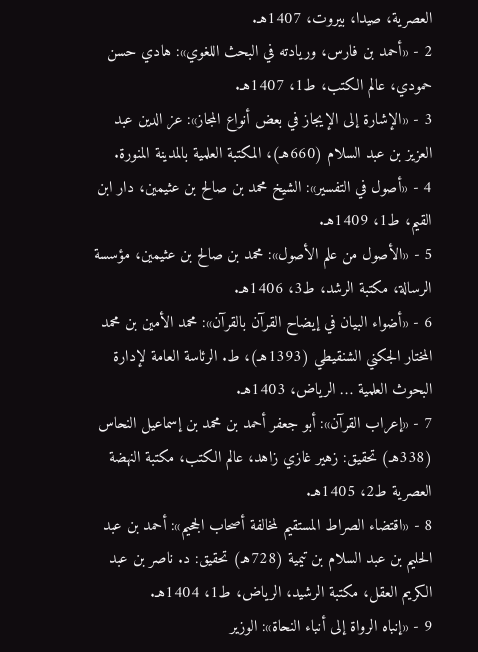العصرية، صيدا، بيروت، 1407هـ.
2 - «أحمد بن فارس، وريادته في البحث اللغوي»: هادي حسن حمودي، عالم الكتب، ط1، 1407هـ.
3 - «الإشارة إلى الإيجاز في بعض أنواع المجاز»: عز الدين عبد العزيز بن عبد السلام (660هـ)، المكتبة العلمية بالمدينة المنورة.
4 - «أصول في التفسير»: الشيخ محمد بن صالح بن عثيمين، دار ابن القيم، ط1، 1409هـ.
5 - «الأصول من علم الأصول»: محمد بن صالح بن عثيمين، مؤسسة الرسالة، مكتبة الرشد، ط3، 1406هـ.
6 - «أضواء البيان في إيضاح القرآن بالقرآن»: محمد الأمين بن محمد المختار الجكني الشنقيطي (1393هـ)، ط. الرئاسة العامة لإدارة البحوث العلمية … الرياض، 1403هـ.
7 - «إعراب القرآن»: أبو جعفر أحمد بن محمد بن إسماعيل النحاس (338هـ) تحقيق: زهير غازي زاهد، عالم الكتب، مكتبة النهضة العصرية ط2، 1405هـ.
8 - «اقتضاء الصراط المستقيم لمخالفة أصحاب الجحيم»: أحمد بن عبد الحليم بن عبد السلام بن تيمية (728هـ) تحقيق: د. ناصر بن عبد الكريم العقل، مكتبة الرشيد، الرياض، ط1، 1404هـ.
9 - «إنباه الرواة إلى أنباء النحاة»: الوزير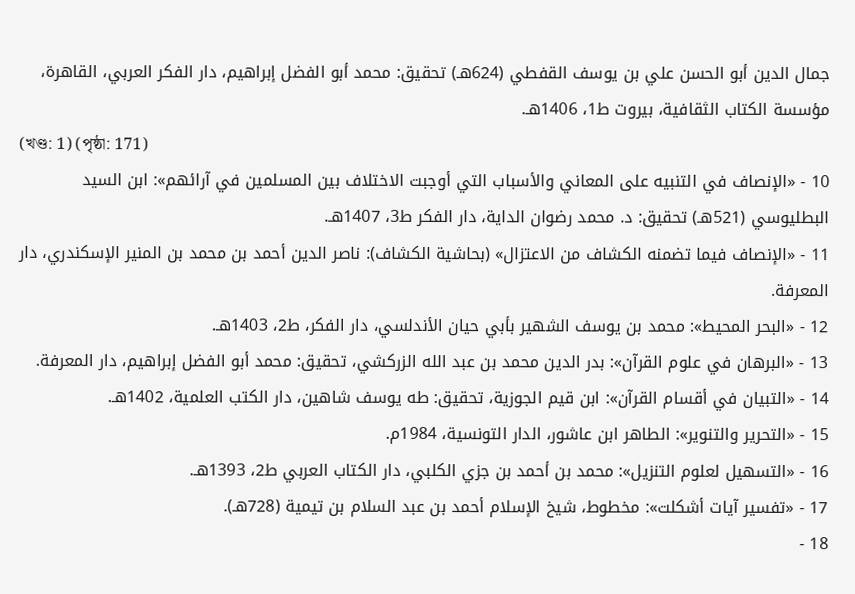جمال الدين أبو الحسن علي بن يوسف القفطي (624هـ) تحقيق: محمد أبو الفضل إبراهيم، دار الفكر العربي، القاهرة، مؤسسة الكتاب الثقافية، بيروت ط1، 1406هـ.
(খণ্ড: 1) (পৃষ্ঠা: 171)
10 - «الإنصاف في التنبيه على المعاني والأسباب التي أوجبت الاختلاف بين المسلمين في آرائهم»: ابن السيد البطليوسي (521هـ) تحقيق: د. محمد رضوان الداية، دار الفكر ط3، 1407هـ.
11 - «الإنصاف فيما تضمنه الكشاف من الاعتزال» (بحاشية الكشاف): ناصر الدين أحمد بن محمد بن المنير الإسكندري، دار المعرفة.
12 - «البحر المحيط»: محمد بن يوسف الشهير بأبي حيان الأندلسي، دار الفكر، ط2، 1403هـ.
13 - «البرهان في علوم القرآن»: بدر الدين محمد بن عبد الله الزركشي، تحقيق: محمد أبو الفضل إبراهيم، دار المعرفة.
14 - «التبيان في أقسام القرآن»: ابن قيم الجوزية، تحقيق: طه يوسف شاهين، دار الكتب العلمية، 1402هـ.
15 - «التحرير والتنوير»: الطاهر ابن عاشور، الدار التونسية، 1984م.
16 - «التسهيل لعلوم التنزيل»: محمد بن أحمد بن جزي الكلبي، دار الكتاب العربي ط2، 1393هـ.
17 - «تفسير آيات أشكلت»: مخطوط، شيخ الإسلام أحمد بن عبد السلام بن تيمية (728هـ).
18 -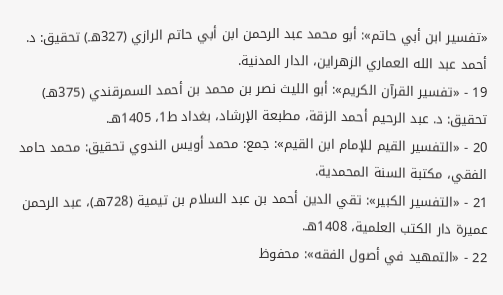«تفسير ابن أبي حاتم»: أبو محمد عبد الرحمن ابن أبي حاتم الرازي (327هـ) تحقيق: د. أحمد عبد الله العماري الزهراين، الدار المدنية.
19 - «تفسير القرآن الكريم»: أبو الليث نصر بن محمد بن أحمد السمرقندي (375هـ) تحقيق: د. عبد الرحيم أحمد الزقة، مطبعة الإرشاد، بغداد ط1، 1405هـ.
20 - «التفسير القيم للإمام ابن القيم»: جمع: محمد أويس الندوي تحقيق: محمد حامد الفقي، مكتبة السنة المحمدية.
21 - «التفسير الكبير»: تقي الدين أحمد بن عبد السلام بن تيمية (728هـ)، عبد الرحمن عميرة دار الكتب العلمية، 1408هـ.
22 - «التمهيد في أصول الفقه»: محفوظ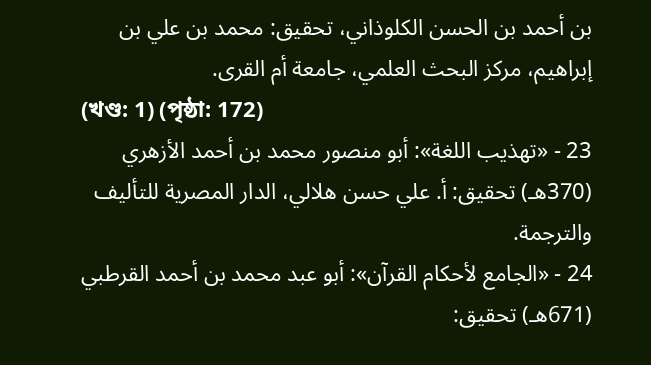بن أحمد بن الحسن الكلوذاني، تحقيق: محمد بن علي بن إبراهيم، مركز البحث العلمي، جامعة أم القرى.
(খণ্ড: 1) (পৃষ্ঠা: 172)
23 - «تهذيب اللغة»: أبو منصور محمد بن أحمد الأزهري (370هـ) تحقيق: أ. علي حسن هلالي، الدار المصرية للتأليف والترجمة.
24 - «الجامع لأحكام القرآن»: أبو عبد محمد بن أحمد القرطبي (671هـ) تحقيق: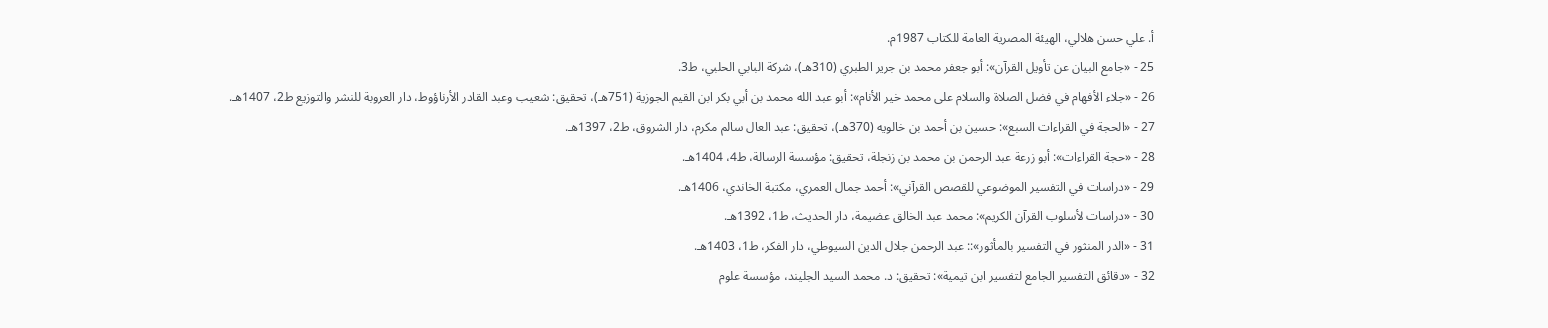أ. علي حسن هلالي، الهيئة المصرية العامة للكتاب 1987م.
25 - «جامع البيان عن تأويل القرآن»: أبو جعفر محمد بن جرير الطبري (310هـ)، شركة البابي الحلبي، ط3.
26 - «جلاء الأفهام في فضل الصلاة والسلام على محمد خير الأنام»: أبو عبد الله محمد بن أبي بكر ابن القيم الجوزية (751هـ)، تحقيق: شعيب وعبد القادر الأرناؤوط، دار العروبة للنشر والتوزيع ط2، 1407هـ.
27 - «الحجة في القراءات السبع»: حسين بن أحمد بن خالويه (370هـ)، تحقيق: عبد العال سالم مكرم، دار الشروق، ط2، 1397هـ.
28 - «حجة القراءات»: أبو زرعة عبد الرحمن بن محمد بن زنجلة، تحقيق: مؤسسة الرسالة، ط4، 1404هـ.
29 - «دراسات في التفسير الموضوعي للقصص القرآني»: أحمد جمال العمري، مكتبة الخاندي، 1406هـ.
30 - «دراسات لأسلوب القرآن الكريم»: محمد عبد الخالق عضيمة، دار الحديث، ط1، 1392هـ.
31 - «الدر المنثور في التفسير بالمأثور»:: عبد الرحمن جلال الدين السيوطي، دار الفكر، ط1، 1403هـ.
32 - «دقائق التفسير الجامع لتفسير ابن تيمية»: تحقيق: د. محمد السيد الجليند، مؤسسة علوم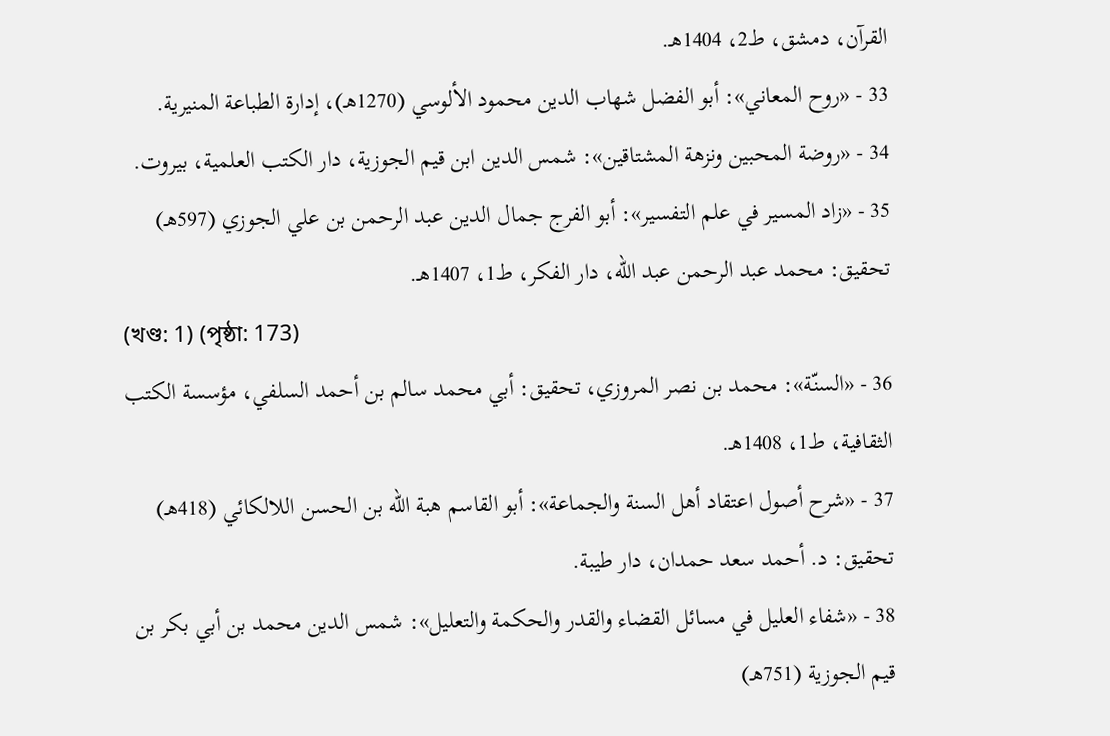القرآن، دمشق، ط2، 1404هـ.
33 - «روح المعاني»: أبو الفضل شهاب الدين محمود الألوسي (1270هـ)، إدارة الطباعة المنيرية.
34 - «روضة المحبين ونزهة المشتاقين»: شمس الدين ابن قيم الجوزية، دار الكتب العلمية، بيروت.
35 - «زاد المسير في علم التفسير»: أبو الفرج جمال الدين عبد الرحمن بن علي الجوزي (597هـ) تحقيق: محمد عبد الرحمن عبد الله، دار الفكر، ط1، 1407هـ.
(খণ্ড: 1) (পৃষ্ঠা: 173)
36 - «السنّة»: محمد بن نصر المروزي، تحقيق: أبي محمد سالم بن أحمد السلفي، مؤسسة الكتب الثقافية، ط1، 1408هـ.
37 - «شرح أصول اعتقاد أهل السنة والجماعة»: أبو القاسم هبة الله بن الحسن اللالكائي (418هـ) تحقيق: د. أحمد سعد حمدان، دار طيبة.
38 - «شفاء العليل في مسائل القضاء والقدر والحكمة والتعليل»: شمس الدين محمد بن أبي بكر بن قيم الجوزية (751هـ)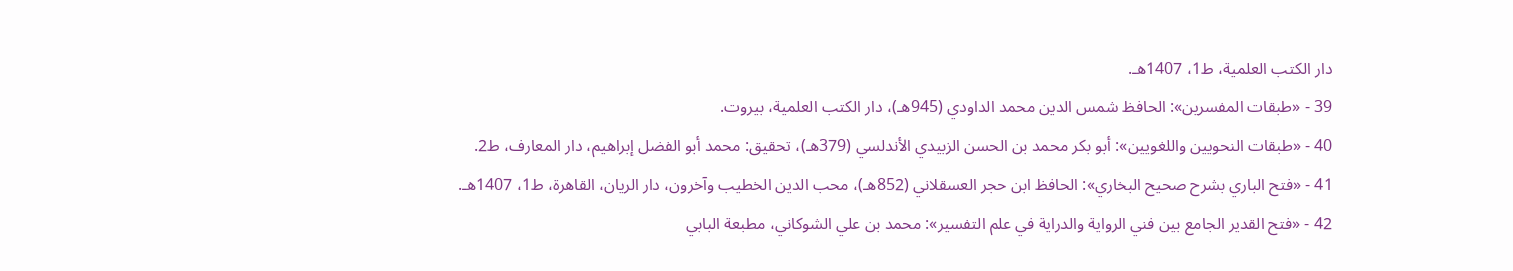دار الكتب العلمية، ط1، 1407هـ.
39 - «طبقات المفسرين»: الحافظ شمس الدين محمد الداودي (945هـ)، دار الكتب العلمية، بيروت.
40 - «طبقات النحويين واللغويين»: أبو بكر محمد بن الحسن الزبيدي الأندلسي (379هـ)، تحقيق: محمد أبو الفضل إبراهيم، دار المعارف، ط2.
41 - «فتح الباري بشرح صحيح البخاري»: الحافظ ابن حجر العسقلاني (852هـ)، محب الدين الخطيب وآخرون، دار الريان، القاهرة، ط1، 1407هـ.
42 - «فتح القدير الجامع بين فني الرواية والدراية في علم التفسير»: محمد بن علي الشوكاني، مطبعة البابي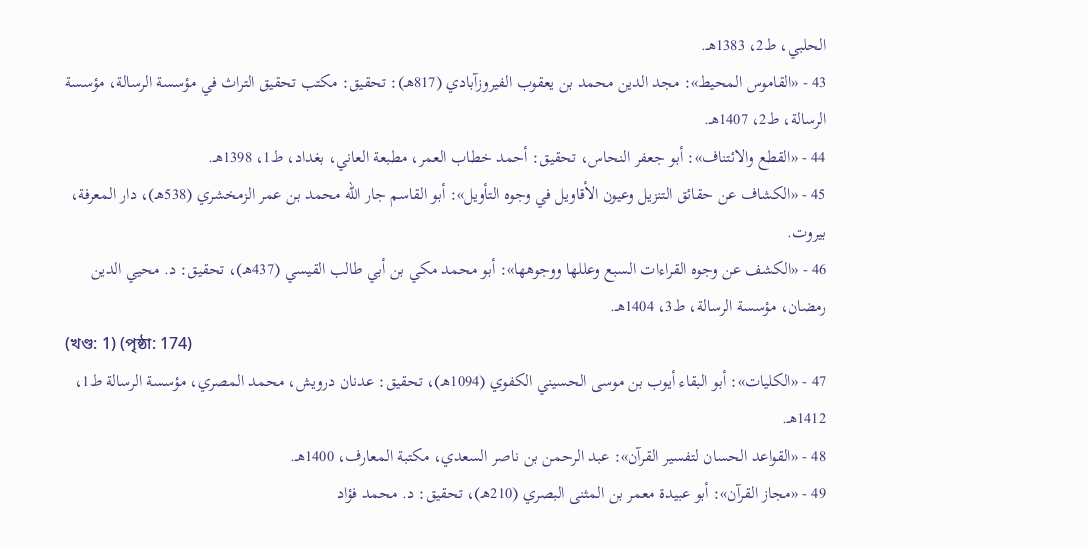الحلبي، ط2، 1383هـ.
43 - «القاموس المحيط»: مجد الدين محمد بن يعقوب الفيروزآبادي (817هـ): تحقيق: مكتب تحقيق التراث في مؤسسة الرسالة، مؤسسة الرسالة، ط2، 1407هـ.
44 - «القطع والائتناف»: أبو جعفر النحاس، تحقيق: أحمد خطاب العمر، مطبعة العاني، بغداد، ط1، 1398هـ.
45 - «الكشاف عن حقائق التنزيل وعيون الأقاويل في وجوه التأويل»: أبو القاسم جار الله محمد بن عمر الزمخشري (538هـ)، دار المعرفة، بيروت.
46 - «الكشف عن وجوه القراءات السبع وعللها ووجوهها»: أبو محمد مكي بن أبي طالب القيسي (437هـ)، تحقيق: د. محيي الدين رمضان، مؤسسة الرسالة، ط3، 1404هـ.
(খণ্ড: 1) (পৃষ্ঠা: 174)
47 - «الكليات»: أبو البقاء أيوب بن موسى الحسيني الكفوي (1094هـ)، تحقيق: عدنان درويش، محمد المصري، مؤسسة الرسالة ط1، 1412هـ.
48 - «القواعد الحسان لتفسير القرآن»: عبد الرحمن بن ناصر السعدي، مكتبة المعارف، 1400هـ.
49 - «مجاز القرآن»: أبو عبيدة معمر بن المثنى البصري (210هـ)، تحقيق: د. محمد فؤاد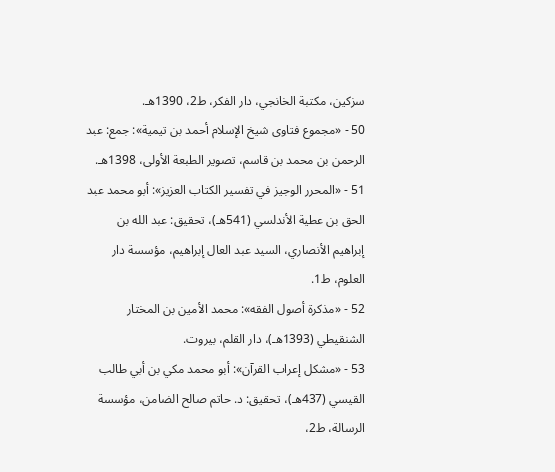سزكين، مكتبة الخانجي، دار الفكر، ط2، 1390هـ.
50 - «مجموع فتاوى شيخ الإسلام أحمد بن تيمية»: جمع: عبد الرحمن بن محمد بن قاسم، تصوير الطبعة الأولى، 1398هـ.
51 - «المحرر الوجيز في تفسير الكتاب العزيز»: أبو محمد عبد الحق بن عطية الأندلسي (541هـ)، تحقيق: عبد الله بن إبراهيم الأنصاري، السيد عبد العال إبراهيم، مؤسسة دار العلوم، ط1.
52 - «مذكرة أصول الفقه»: محمد الأمين بن المختار الشنقيطي (1393هـ)، دار القلم، بيروت.
53 - «مشكل إعراب القرآن»: أبو محمد مكي بن أبي طالب القيسي (437هـ)، تحقيق: د. حاتم صالح الضامن، مؤسسة الرسالة، ط2،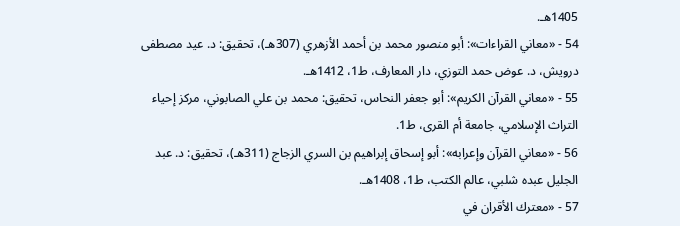1405هـ.
54 - «معاني القراءات»: أبو منصور محمد بن أحمد الأزهري (307هـ)، تحقيق: د. عيد مصطفى درويش، د. عوض حمد التوزي، دار المعارف، ط1، 1412هـ.
55 - «معاني القرآن الكريم»: أبو جعفر النحاس، تحقيق: محمد بن علي الصابوني، مركز إحياء التراث الإسلامي، جامعة أم القرى، ط1.
56 - «معاني القرآن وإعرابه»: أبو إسحاق إبراهيم بن السري الزجاج (311هـ)، تحقيق: د. عبد الجليل عبده شلبي، عالم الكتب، ط1، 1408هـ.
57 - «معترك الأقران في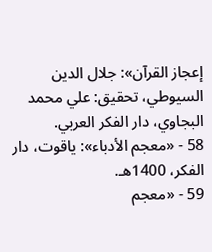إعجاز القرآن»: جلال الدين السيوطي، تحقيق: علي محمد البجاوي، دار الفكر العربي.
58 - «معجم الأدباء»: ياقوت، دار الفكر، 1400هـ.
59 - «معجم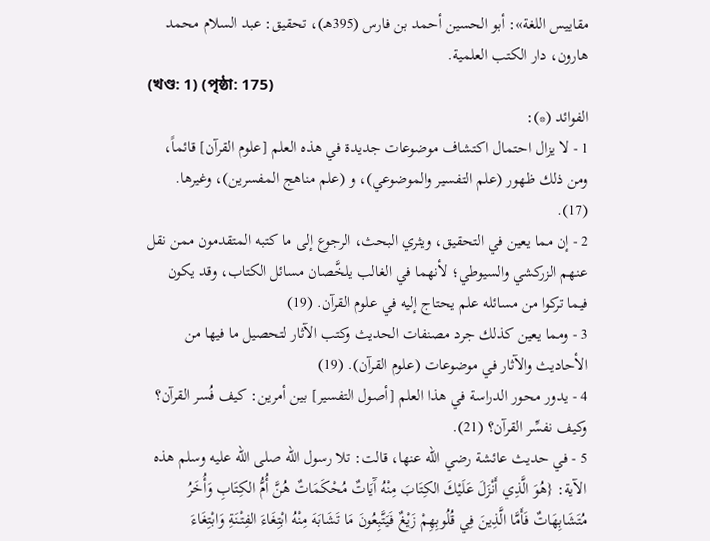مقاييس اللغة»: أبو الحسين أحمد بن فارس (395هـ)، تحقيق: عبد السلام محمد هارون، دار الكتب العلمية.
(খণ্ড: 1) (পৃষ্ঠা: 175)
الفوائد (*):
1 - لا يزال احتمال اكتشاف موضوعات جديدة في هذه العلم [علوم القرآن] قائماً، ومن ذلك ظهور (علم التفسير والموضوعي)، و (علم مناهج المفسرين)، وغيرها. (17).
2 - إن مما يعين في التحقيق، ويثري البحث، الرجوع إلى ما كتبه المتقدمون ممن نقل عنهم الزركشي والسيوطي؛ لأنهما في الغالب يلخَّصان مسائل الكتاب، وقد يكون فيما تركوا من مسائله علم يحتاج إليه في علوم القرآن. (19)
3 - ومما يعين كذلك جرد مصنفات الحديث وكتب الآثار لتحصيل ما فيها من الأحاديث والآثار في موضوعات (علوم القرآن). (19)
4 - يدور محور الدراسة في هذا العلم [أصول التفسير] بين أمرين: كيف فُسر القرآن؟ وكيف نفسِّر القرآن؟ (21).
5 - في حديث عائشة رضي الله عنها، قالت: تلا رسول الله صلى الله عليه وسلم هذه الآية: {هُوَ الَّذِي أَنْزَلَ عَلَيْكَ الكِتَابَ مِنْهُ آَيَاتٌ مُحْكَمَاتٌ هُنَّ أُمُّ الكِتَابِ وَأُخَرُ مُتَشَابِهَاتٌ فَأَمَّا الَّذِينَ فِي قُلُوبِهِمْ زَيْغٌ فَيَتَّبِعُونَ مَا تَشَابَهَ مِنْهُ ابْتِغَاءَ الفِتْنَةِ وَابْتِغَاءَ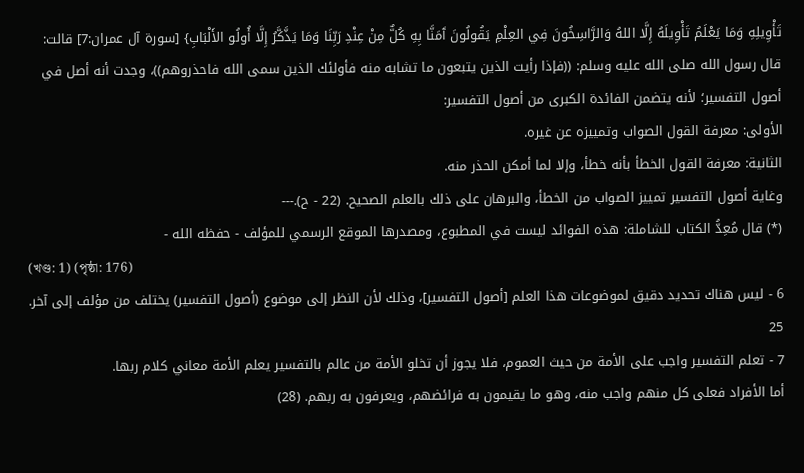تَأْوِيلِهِ وَمَا يَعْلَمُ تَأْوِيلَهُ إِلَّا اللهُ وَالرَّاسِخُونَ فِي العِلْمِ يَقُولُونَ آَمَنَّا بِهِ كُلٌّ مِنْ عِنْدِ رَبِّنَا وَمَا يَذَّكَّرُ إِلَّا أُولُو الأَلْبَابِ} [سورة آل عمران:7] قالت: قال رسول الله صلى الله عليه وسلم: ((فإذا رأيت الذين يتبعون ما تشابه منه فأولئك الذين سمى الله فاحذروهم))، وجدت أنه أصل في أصول التفسير؛ لأنه يتضمن الفائدة الكبرى من أصول التفسير:
الأولى: معرفة القول الصواب وتمييزه عن غيره.
الثانية: معرفة القول الخطأ بأنه خطأ، وإلا لما أمكن الحذر منه.
وغاية أصول التفسير تمييز الصواب من الخطأ، والبرهان على ذلك بالعلم الصحيح. (22 - ح).---
(*) قال مُعِدُّ الكتاب للشاملة: هذه الفوائد ليست في المطبوع، ومصدرها الموقع الرسمي للمؤلف - حفظه الله -
(খণ্ড: 1) (পৃষ্ঠা: 176)
6 - ليس هناك تحديد دقيق لموضوعات هذا العلم [أصول التفسير]، وذلك لأن النظر إلى موضوع (أصول التفسير) يختلف من مؤلف إلى آخر. 25
7 - تعلم التفسير واجب على الأمة من حيث العموم، فلا يجوز أن تخلو الأمة من عالم بالتفسير يعلم الأمة معاني كلام ربها.
أما الأفراد فعلى كل منهم واجب منه، وهو ما يقيمون به فرائضهم، ويعرفون به ربهم. (28)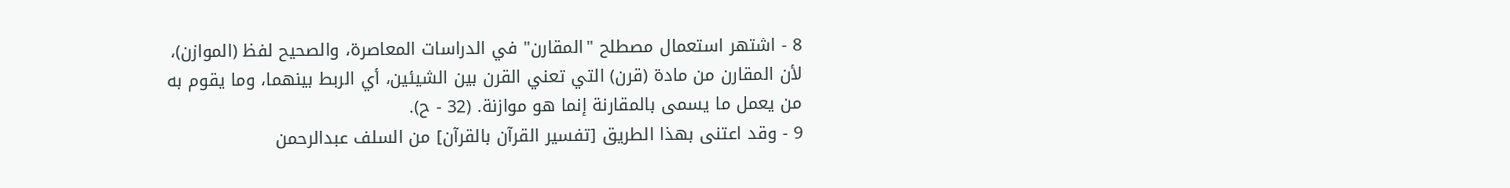8 - اشتهر استعمال مصطلح "المقارن" في الدراسات المعاصرة، والصحيح لفظ (الموازن)، لأن المقارن من مادة (قرن) التي تعني القرن بين الشيئين، أي الربط بينهما، وما يقوم به من يعمل ما يسمى بالمقارنة إنما هو موازنة. (32 - ح).
9 - وقد اعتنى بهذا الطريق [تفسير القرآن بالقرآن] من السلف عبدالرحمن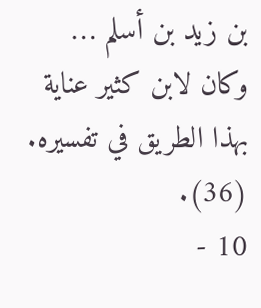بن زيد بن أسلم … وكان لابن كثير عناية بهذا الطريق في تفسيره. (36).
10 -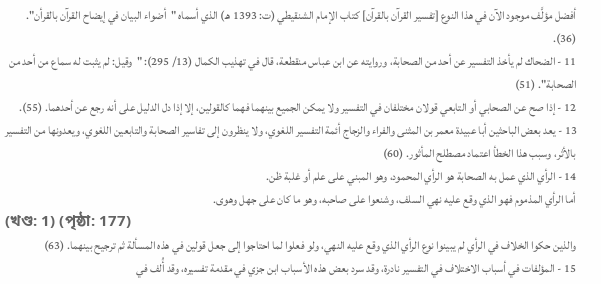أفضل مؤلَّف موجود الآن في هذا النوع [تفسير القرآن بالقرآن] كتاب الإمام الشنقيطي (ت: 1393 هـ) الذي أسماه "أضواء البيان في إيضاح القرآن بالقرأن". (36).
11 - الضحاك لم يأخذ التفسير عن أحد من الصحابة، وروايته عن ابن عباس منقطعة، قال في تهذيب الكمال (13/ 295): "وقيل: لم يثبت له سماع من أحد من الصحابة". (51)
12 - إذا صح عن الصحابي أو التابعي قولان مختلفان في التفسير ولا يمكن الجميع بينهما فهما كالقولين، إلا إذا دل الدليل على أنه رجع عن أحدهما. (55).
13 - يعد بعض الباحثين أبا عبيدة معمر بن المثنى والفراء والزجاج أئمة التفسير اللغوي، ولا ينظرون إلى تفاسير الصحابة والتابعين اللغوي، ويعدونها من التفسير بالأثر، وسبب هذا الخطأ اعتماد مصطلح المأثور. (60)
14 - الرأي الذي عمل به الصحابة هو الرأي المحمود، وهو المبني على علم أو غلبة ظن.
أما الرأي المذموم فهو الذي وقع عليه نهي السلف، وشنعوا على صاحبه، وهو ما كان على جهل وهوى.
(খণ্ড: 1) (পৃষ্ঠা: 177)
والذين حكوا الخلاف في الرأي لم يبينوا نوع الرأي الذي وقع عليه النهي، ولو فعلوا لما احتاجوا إلى جعل قولين في هذه المسألة ثم ترجيح بينهما. (63)
15 - المؤلفات في أسباب الاختلاف في التفسير نادرة، وقد سرد بعض هذه الأسباب ابن جزي في مقدمة تفسيره، وقد أُلف في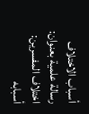أسباب الاختلاف رسالة علمية بعنوان: اختلاف المفسرين: أسبابه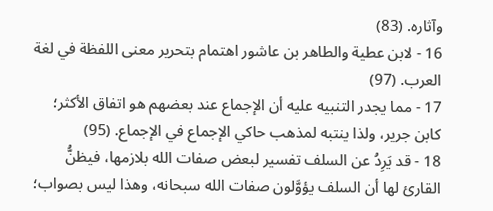وآثاره. (83)
16 - لابن عطية والطاهر بن عاشور اهتمام بتحرير معنى اللفظة في لغة العرب. (97)
17 - مما يجدر التنبيه عليه أن الإجماع عند بعضهم هو اتفاق الأكثر؛ كابن جرير، ولذا ينتبه لمذهب حاكي الإجماع في الإجماع. (95)
18 - قد يَرِدُ عن السلف تفسير لبعض صفات الله بلازمها، فيظنُّ القارئ لها أن السلف يؤوَّلون صفات الله سبحانه، وهذا ليس بصواب؛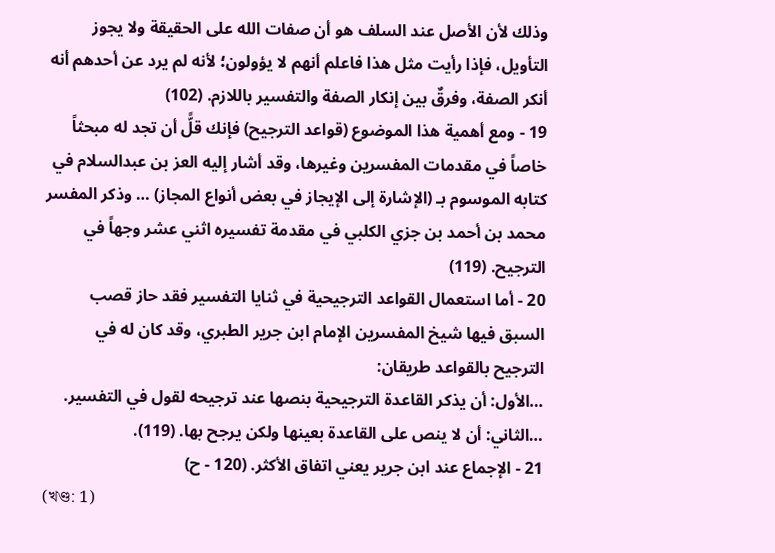وذلك لأن الأصل عند السلف هو أن صفات الله على الحقيقة ولا يجوز التأويل، فإذا رأيت مثل هذا فاعلم أنهم لا يؤولون؛ لأنه لم يرد عن أحدهم أنه أنكر الصفة، وفرقٌ بين إنكار الصفة والتفسير باللازم. (102)
19 - ومع أهمية هذا الموضوع (قواعد الترجيح) فإنك قلًّ أن تجد له مبحثاً خاصاً في مقدمات المفسرين وغيرها، وقد أشار إليه العز بن عبدالسلام في كتابه الموسوم بـ (الإشارة إلى الإيجاز في بعض أنواع المجاز) … وذكر المفسر محمد بن أحمد بن جزي الكلبي في مقدمة تفسيره اثني عشر وجهاً في الترجيح. (119)
20 - أما استعمال القواعد الترجيحية في ثنايا التفسير فقد حاز قصب السبق فيها شيخ المفسرين الإمام ابن جرير الطبري، وقد كان له في الترجيح بالقواعد طريقان:
…الأول: أن يذكر القاعدة الترجيحية بنصها عند ترجيحه لقول في التفسير.
…الثاني: أن لا ينص على القاعدة بعينها ولكن يرجح بها. (119).
21 - الإجماع عند ابن جرير يعني اتفاق الأكثر. (120 - ح)
(খণ্ড: 1)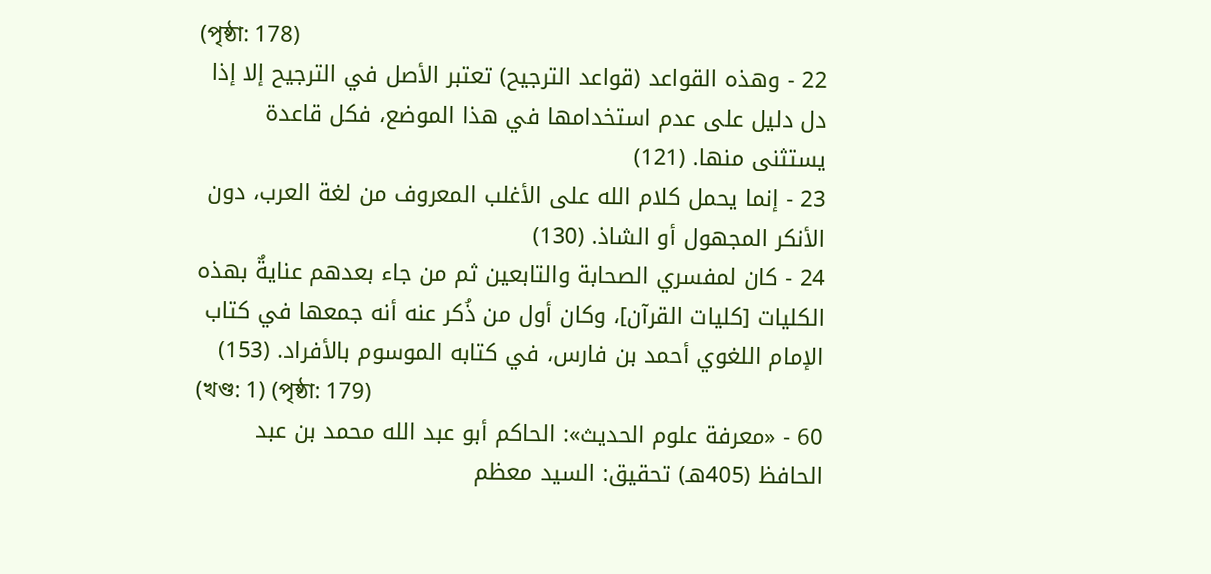(পৃষ্ঠা: 178)
22 - وهذه القواعد (قواعد الترجيح) تعتبر الأصل في الترجيح إلا إذا دل دليل على عدم استخدامها في هذا الموضع، فكل قاعدة يستثنى منها. (121)
23 - إنما يحمل كلام الله على الأغلب المعروف من لغة العرب، دون الأنكر المجهول أو الشاذ. (130)
24 - كان لمفسري الصحابة والتابعين ثم من جاء بعدهم عنايةٌ بهذه الكليات [كليات القرآن]، وكان أول من ذُكر عنه أنه جمعها في كتاب الإمام اللغوي أحمد بن فارس، في كتابه الموسوم بالأفراد. (153)
(খণ্ড: 1) (পৃষ্ঠা: 179)
60 - «معرفة علوم الحديث»: الحاكم أبو عبد الله محمد بن عبد الحافظ (405هـ) تحقيق: السيد معظم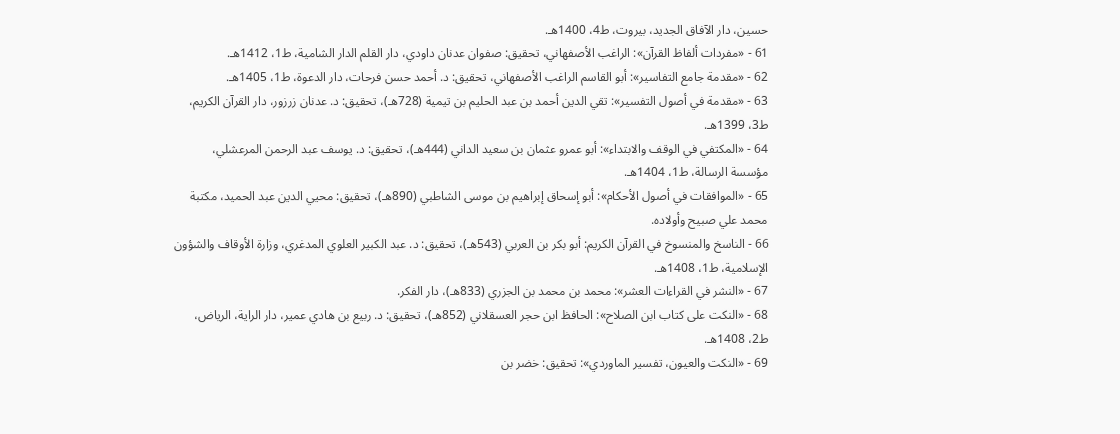حسين، دار الآفاق الجديد، بيروت، ط4، 1400هـ.
61 - «مفردات ألفاظ القرآن»: الراغب الأصفهاني، تحقيق: صفوان عدنان داودي، دار القلم الدار الشامية، ط1، 1412هـ.
62 - «مقدمة جامع التفاسير»: أبو القاسم الراغب الأصفهاني، تحقيق: د. أحمد حسن فرحات، دار الدعوة، ط1، 1405هـ.
63 - «مقدمة في أصول التفسير»: تقي الدين أحمد بن عبد الحليم بن تيمية (728هـ)، تحقيق: د. عدنان زرزور، دار القرآن الكريم، ط3، 1399هـ.
64 - «المكتفي في الوقف والابتداء»: أبو عمرو عثمان بن سعيد الداني (444هـ)، تحقيق: د. يوسف عبد الرحمن المرعشلي، مؤسسة الرسالة، ط1، 1404هـ.
65 - «الموافقات في أصول الأحكام»: أبو إسحاق إبراهيم بن موسى الشاطبي (890هـ)، تحقيق: محيي الدين عبد الحميد، مكتبة محمد علي صبيح وأولاده.
66 - الناسخ والمنسوخ في القرآن الكريم: أبو بكر بن العربي (543هـ)، تحقيق: د. عبد الكبير العلوي المدغري، وزارة الأوقاف والشؤون الإسلامية، ط1، 1408هـ.
67 - «النشر في القراءات العشر»: محمد بن محمد بن الجزري (833هـ)، دار الفكر.
68 - «النكت على كتاب ابن الصلاح»: الحافظ ابن حجر العسقلاني (852هـ)، تحقيق: د. ربيع بن هادي عمير، دار الراية، الرياض، ط2، 1408هـ.
69 - «النكت والعيون، تفسير الماوردي»: تحقيق: خضر بن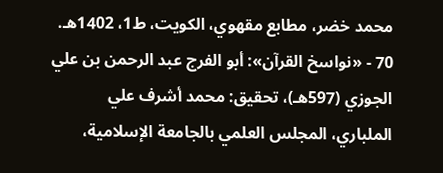محمد خضر، مطابع مقهوي، الكويت، ط1، 1402هـ.
70 - «نواسخ القرآن»: أبو الفرج عبد الرحمن بن علي الجوزي (597هـ)، تحقيق: محمد أشرف علي الملباري، المجلس العلمي بالجامعة الإسلامية،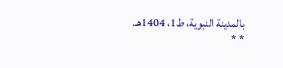بالمدينة النبوية، ط1، 1404هـ.
* *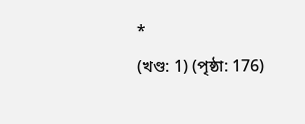*
(খণ্ড: 1) (পৃষ্ঠা: 176)